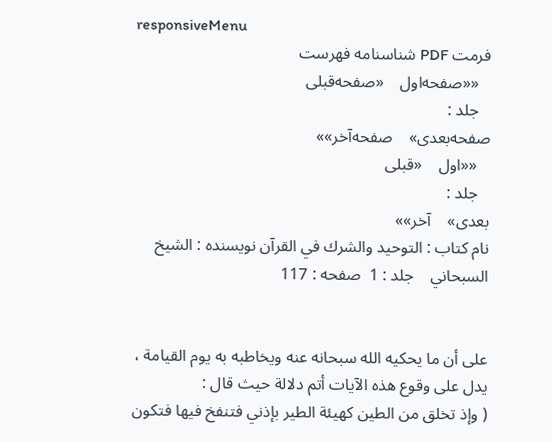responsiveMenu
فرمت PDF شناسنامه فهرست
   ««صفحه‌اول    «صفحه‌قبلی
   جلد :
صفحه‌بعدی»    صفحه‌آخر»»
   ««اول    «قبلی
   جلد :
بعدی»    آخر»»
نام کتاب : التوحيد والشرك في القرآن نویسنده : الشيخ السبحاني    جلد : 1  صفحه : 117


على أن ما يحكيه الله سبحانه عنه ويخاطبه به يوم القيامة ، يدل على وقوع هذه الآيات أتم دلالة حيث قال :
( وإذ تخلق من الطين كهيئة الطير بإذني فتنفخ فيها فتكون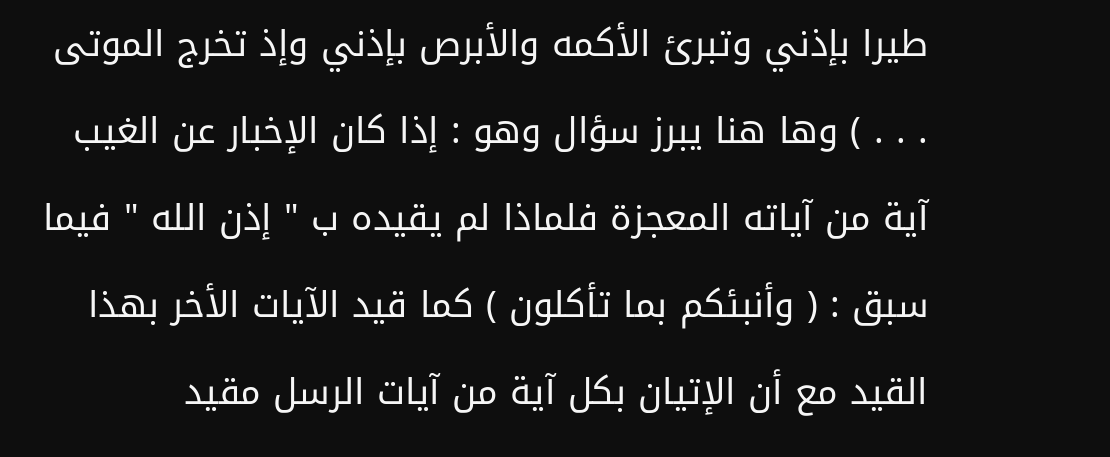طيرا بإذني وتبرئ الأكمه والأبرص بإذني وإذ تخرج الموتى . . . ) وها هنا يبرز سؤال وهو : إذا كان الإخبار عن الغيب آية من آياته المعجزة فلماذا لم يقيده ب‌ " إذن الله " فيما سبق : ( وأنبئكم بما تأكلون ) كما قيد الآيات الأخر بهذا القيد مع أن الإتيان بكل آية من آيات الرسل مقيد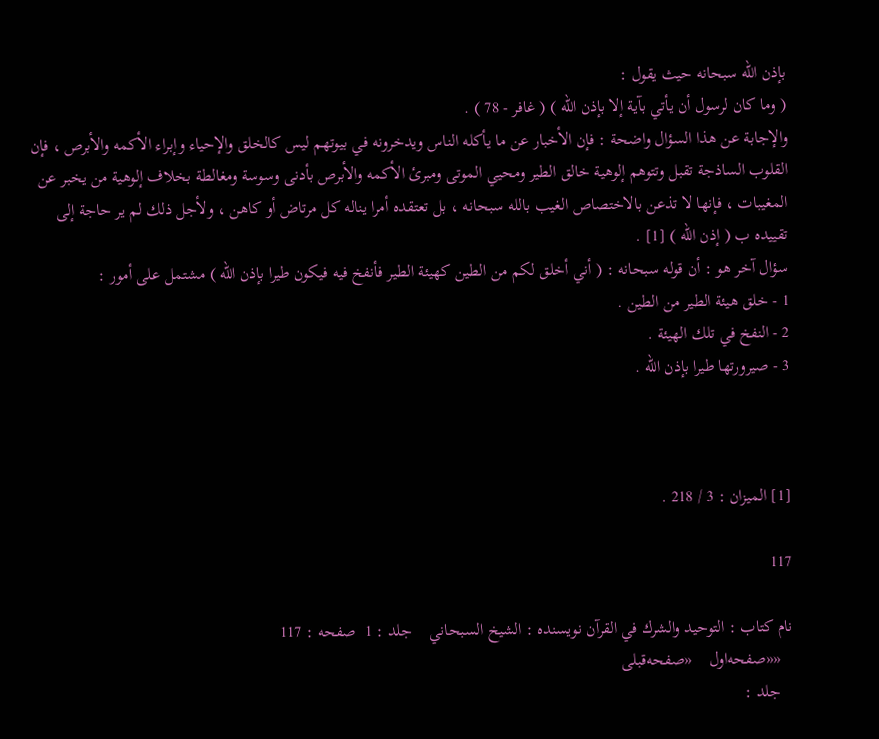بإذن الله سبحانه حيث يقول :
( وما كان لرسول أن يأتي بآية إلا بإذن الله ) ( غافر - 78 ) .
والإجابة عن هذا السؤال واضحة : فإن الأخبار عن ما يأكله الناس ويدخرونه في بيوتهم ليس كالخلق والإحياء وإبراء الأكمه والأبرص ، فإن القلوب الساذجة تقبل وتتوهم إلوهية خالق الطير ومحيي الموتى ومبرئ الأكمه والأبرص بأدنى وسوسة ومغالطة بخلاف إلوهية من يخبر عن المغيبات ، فإنها لا تذعن بالاختصاص الغيب بالله سبحانه ، بل تعتقده أمرا يناله كل مرتاض أو كاهن ، ولأجل ذلك لم ير حاجة إلى تقييده ب‌ ( إذن الله ) [1] .
سؤال آخر هو : أن قوله سبحانه : ( أني أخلق لكم من الطين كهيئة الطير فأنفخ فيه فيكون طيرا بإذن الله ) مشتمل على أمور :
1 - خلق هيئة الطير من الطين .
2 - النفخ في تلك الهيئة .
3 - صيرورتها طيرا بإذن الله .



[1] الميزان : 3 / 218 .

117

نام کتاب : التوحيد والشرك في القرآن نویسنده : الشيخ السبحاني    جلد : 1  صفحه : 117
   ««صفحه‌اول    «صفحه‌قبلی
   جلد :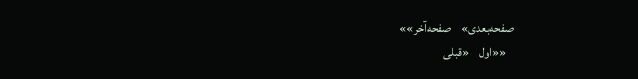صفحه‌بعدی»    صفحه‌آخر»»
   ««اول    «قبلی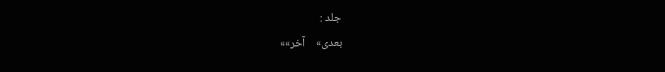جلد :
بعدی»    آخر»»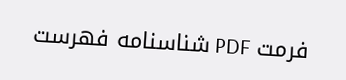فرمت PDF شناسنامه فهرست